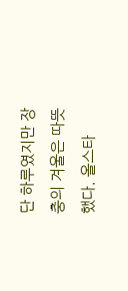단 하루였지만 장충의 겨울은 따뜻했다. 올스타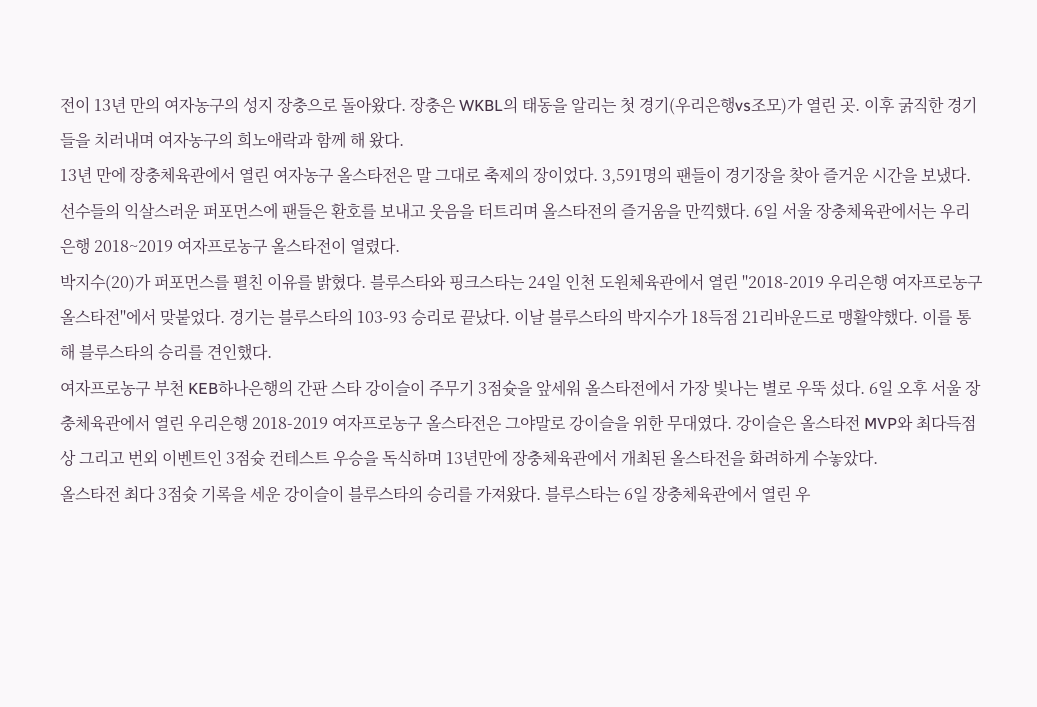전이 13년 만의 여자농구의 성지 장충으로 돌아왔다. 장충은 WKBL의 태동을 알리는 첫 경기(우리은행vs조모)가 열린 곳. 이후 굵직한 경기들을 치러내며 여자농구의 희노애락과 함께 해 왔다.
13년 만에 장충체육관에서 열린 여자농구 올스타전은 말 그대로 축제의 장이었다. 3,591명의 팬들이 경기장을 찾아 즐거운 시간을 보냈다. 선수들의 익살스러운 퍼포먼스에 팬들은 환호를 보내고 웃음을 터트리며 올스타전의 즐거움을 만끽했다. 6일 서울 장충체육관에서는 우리은행 2018~2019 여자프로농구 올스타전이 열렸다.
박지수(20)가 퍼포먼스를 펼친 이유를 밝혔다. 블루스타와 핑크스타는 24일 인천 도원체육관에서 열린 ''2018-2019 우리은행 여자프로농구 올스타전''에서 맞붙었다. 경기는 블루스타의 103-93 승리로 끝났다. 이날 블루스타의 박지수가 18득점 21리바운드로 맹활약했다. 이를 통해 블루스타의 승리를 견인했다.
여자프로농구 부천 KEB하나은행의 간판 스타 강이슬이 주무기 3점슛을 앞세워 올스타전에서 가장 빛나는 별로 우뚝 섰다. 6일 오후 서울 장충체육관에서 열린 우리은행 2018-2019 여자프로농구 올스타전은 그야말로 강이슬을 위한 무대였다. 강이슬은 올스타전 MVP와 최다득점상 그리고 번외 이벤트인 3점슛 컨테스트 우승을 독식하며 13년만에 장충체육관에서 개최된 올스타전을 화려하게 수놓았다.
올스타전 최다 3점슛 기록을 세운 강이슬이 블루스타의 승리를 가져왔다. 블루스타는 6일 장충체육관에서 열린 우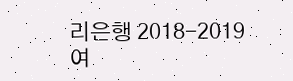리은행 2018-2019 여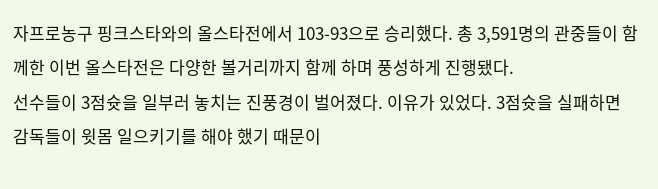자프로농구 핑크스타와의 올스타전에서 103-93으로 승리했다. 총 3,591명의 관중들이 함께한 이번 올스타전은 다양한 볼거리까지 함께 하며 풍성하게 진행됐다.
선수들이 3점슛을 일부러 놓치는 진풍경이 벌어졌다. 이유가 있었다. 3점슛을 실패하면 감독들이 윗몸 일으키기를 해야 했기 때문이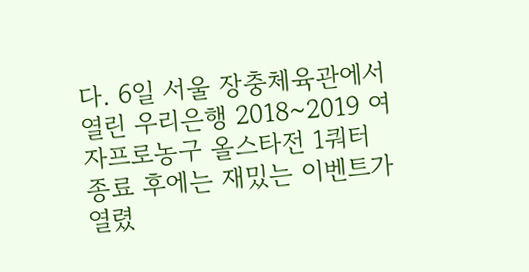다. 6일 서울 장충체육관에서 열린 우리은행 2018~2019 여자프로농구 올스타전 1쿼터 종료 후에는 재밌는 이벤트가 열렸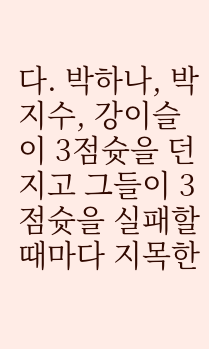다. 박하나, 박지수, 강이슬이 3점슛을 던지고 그들이 3점슛을 실패할 때마다 지목한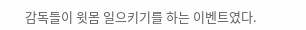감독들이 윗몸 일으키기를 하는 이벤트였다.